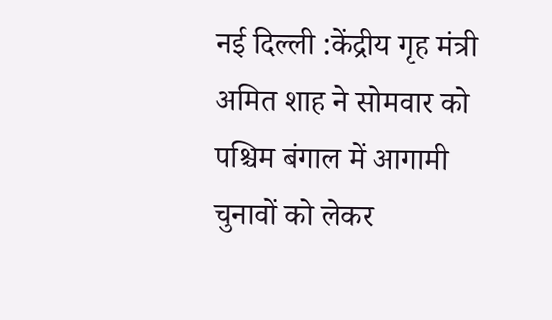नई दिल्ली :केंद्रीय गृह मंत्री अमित शाह ने सोमवार को पश्चिम बंगाल में आगामी चुनावों को लेकर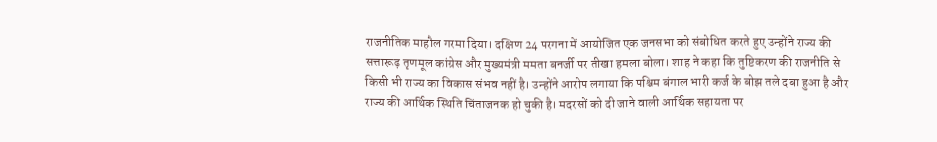राजनीतिक माहौल गरमा दिया। दक्षिण 24 परगना में आयोजित एक जनसभा को संबोधित करते हुए उन्होंने राज्य की सत्तारूढ़ तृणमूल कांग्रेस और मुख्यमंत्री ममता बनर्जी पर तीखा हमला बोला। शाह ने कहा कि तुष्टिकरण की राजनीति से किसी भी राज्य का विकास संभव नहीं है। उन्होंने आरोप लगाया कि पश्चिम बंगाल भारी कर्ज के बोझ तले दबा हुआ है और राज्य की आर्थिक स्थिति चिंताजनक हो चुकी है। मदरसों को दी जाने वाली आर्थिक सहायता पर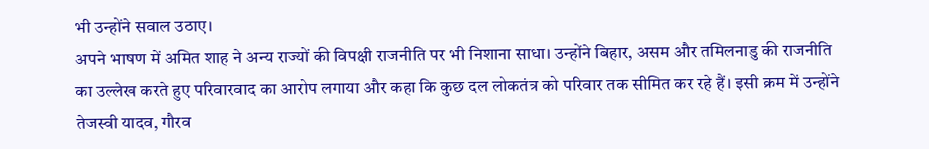भी उन्होंने सवाल उठाए।
अपने भाषण में अमित शाह ने अन्य राज्यों की विपक्षी राजनीति पर भी निशाना साधा। उन्होंने बिहार, असम और तमिलनाडु की राजनीति का उल्लेख करते हुए परिवारवाद का आरोप लगाया और कहा कि कुछ दल लोकतंत्र को परिवार तक सीमित कर रहे हैं। इसी क्रम में उन्होंने तेजस्वी यादव, गौरव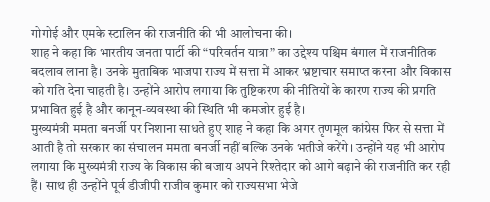गोगोई और एमके स्टालिन की राजनीति की भी आलोचना की।
शाह ने कहा कि भारतीय जनता पार्टी की “परिवर्तन यात्रा” का उद्देश्य पश्चिम बंगाल में राजनीतिक बदलाव लाना है। उनके मुताबिक भाजपा राज्य में सत्ता में आकर भ्रष्टाचार समाप्त करना और विकास को गति देना चाहती है। उन्होंने आरोप लगाया कि तुष्टिकरण की नीतियों के कारण राज्य की प्रगति प्रभावित हुई है और कानून-व्यवस्था की स्थिति भी कमजोर हुई है।
मुख्यमंत्री ममता बनर्जी पर निशाना साधते हुए शाह ने कहा कि अगर तृणमूल कांग्रेस फिर से सत्ता में आती है तो सरकार का संचालन ममता बनर्जी नहीं बल्कि उनके भतीजे करेंगे। उन्होंने यह भी आरोप लगाया कि मुख्यमंत्री राज्य के विकास की बजाय अपने रिश्तेदार को आगे बढ़ाने की राजनीति कर रही हैं। साथ ही उन्होंने पूर्व डीजीपी राजीव कुमार को राज्यसभा भेजे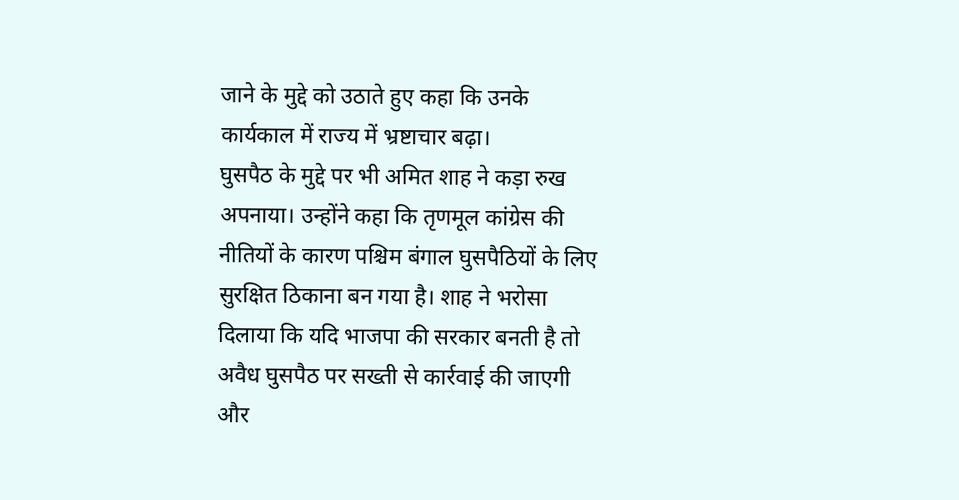जाने के मुद्दे को उठाते हुए कहा कि उनके कार्यकाल में राज्य में भ्रष्टाचार बढ़ा।
घुसपैठ के मुद्दे पर भी अमित शाह ने कड़ा रुख अपनाया। उन्होंने कहा कि तृणमूल कांग्रेस की नीतियों के कारण पश्चिम बंगाल घुसपैठियों के लिए सुरक्षित ठिकाना बन गया है। शाह ने भरोसा दिलाया कि यदि भाजपा की सरकार बनती है तो अवैध घुसपैठ पर सख्ती से कार्रवाई की जाएगी और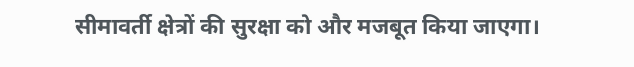सीमावर्ती क्षेत्रों की सुरक्षा को और मजबूत किया जाएगा।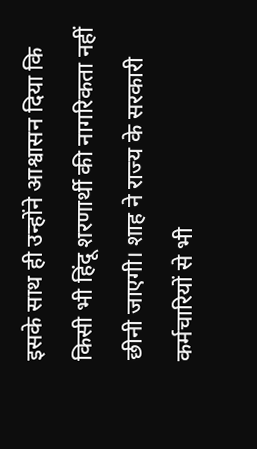इसके साथ ही उन्होंने आश्वासन दिया कि किसी भी हिंदू शरणार्थी की नागरिकता नहीं छीनी जाएगी। शाह ने राज्य के सरकारी कर्मचारियों से भी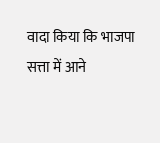वादा किया कि भाजपा सत्ता में आने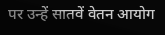पर उन्हें सातवें वेतन आयोग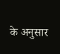के अनुसार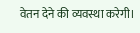वेतन देने की व्यवस्था करेगी।